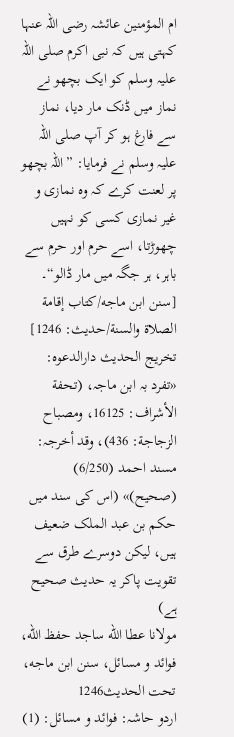ام المؤمنین عائشہ رضی اللہ عنہا کہتی ہیں کہ نبی اکرم صلی اللہ علیہ وسلم کو ایک بچھو نے نماز میں ڈنک مار دیا، نماز سے فارغ ہو کر آپ صلی اللہ علیہ وسلم نے فرمایا: ”اللہ بچھو پر لعنت کرے کہ وہ نمازی و غیر نمازی کسی کو نہیں چھوڑتا، اسے حرم اور حرم سے باہر، ہر جگہ میں مار ڈالو“۔ [سنن ابن ماجه/كتاب إقامة الصلاة والسنة/حدیث: 1246]
تخریج الحدیث دارالدعوہ: «تفرد بہ ابن ماجہ، (تحفة الأشراف: 16125، ومصباح الزجاجة: 436)، وقد أخرجہ: مسند احمد (6/250) (صحیح)» (اس کی سند میں حکم بن عبد الملک ضعیف ہیں، لیکن دوسرے طرق سے تقویت پاکر یہ حدیث صحیح ہے)
مولانا عطا الله ساجد حفظ الله، فوائد و مسائل، سنن ابن ماجه، تحت الحديث1246
اردو حاشہ: فوائد و مسائل: (1)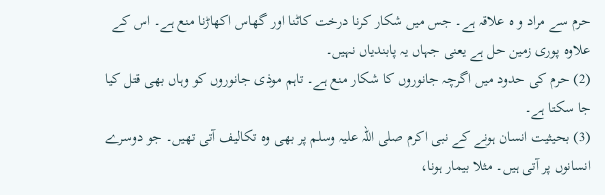حرم سے مراد و ہ علاقہ ہے۔ جس میں شکار کرنا درخت کاٹنا اور گھاس اکھاڑنا منع ہے۔ اس کے علاوہ پوری زمین حل ہے یعنی جہاں یہ پابندیاں نہیں۔
(2) حرم کی حدود میں اگرچہ جانوروں کا شکار منع ہے۔ تاہم موذی جانوروں کو وہاں بھی قتل کیا جا سکتا ہے۔
(3) بحیثیت انسان ہونے کے نبی اکرم صلی اللہ علیہ وسلم پر بھی وہ تکالیف آتی تھیں۔ جو دوسرے انسانوں پر آتی ہیں۔ مثلا بیمار ہونا،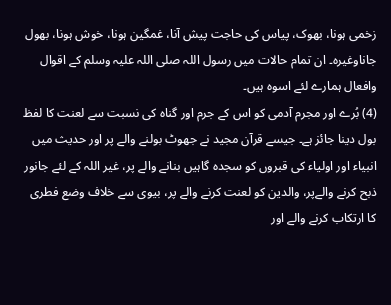زخمی ہونا، بھوک، پیاس کی حاجت پیش آنا، غمگین ہونا، خوش ہونا، بھول جاناوغیرہ۔ ان تمام حالات میں رسول اللہ صلی اللہ علیہ وسلم کے اقوال وافعال ہمارے لئے اسوہ ہیں۔
(4) بُرے اور مجرم آدمی کو اس کے جرم اور گناہ کی نسبت سے لعنت کا لفظ بول دینا جائز ہے۔ جیسے قرآن مجید نے جھوٹ بولنے والے پر اور حدیث میں انبیاء اور اولیاء کی قبروں کو سجدہ گاہیں بنانے والے پر، غیر اللہ کے لئے جانور ذبح کرنے والےپر، والدین کو لعنت کرنے والے پر، بیوی سے خلاف وضع فطری کا ارتکاب کرنے والے اور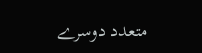متعدد دوسرے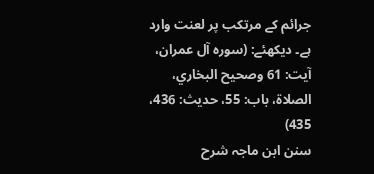جرائم کے مرتکب پر لعنت وارد ہے۔ دیکھئے: (سورہ آل عمران، آیت: 61 وصحیح البخاري، الصلاۃ، باب: 55، حدیث: 436، 435)
سنن ابن ماجہ شرح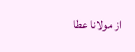از مولانا عطا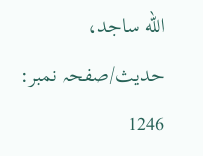الله ساجد، حدیث/صفحہ نمبر: 1246